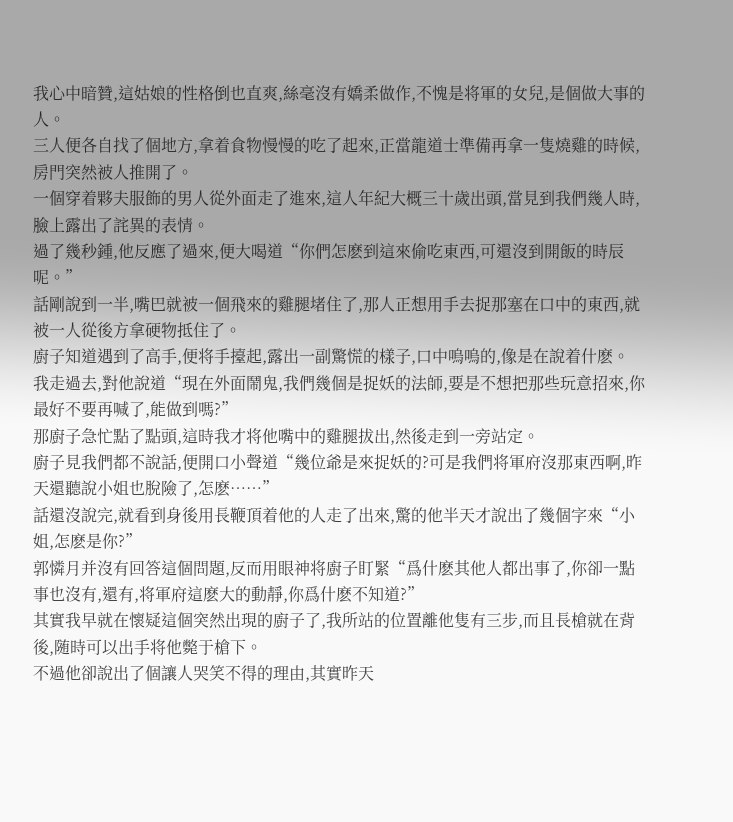我心中暗贊,這姑娘的性格倒也直爽,絲毫沒有嬌柔做作,不愧是将軍的女兒,是個做大事的人。
三人便各自找了個地方,拿着食物慢慢的吃了起來,正當龍道士準備再拿一隻燒雞的時候,房門突然被人推開了。
一個穿着夥夫服飾的男人從外面走了進來,這人年紀大概三十歲出頭,當見到我們幾人時,臉上露出了詫異的表情。
過了幾秒鍾,他反應了過來,便大喝道“你們怎麽到這來偷吃東西,可還沒到開飯的時辰呢。”
話剛說到一半,嘴巴就被一個飛來的雞腿堵住了,那人正想用手去捉那塞在口中的東西,就被一人從後方拿硬物抵住了。
廚子知道遇到了高手,便将手擡起,露出一副驚慌的樣子,口中嗚嗚的,像是在說着什麽。
我走過去,對他說道“現在外面鬧鬼,我們幾個是捉妖的法師,要是不想把那些玩意招來,你最好不要再喊了,能做到嗎?”
那廚子急忙點了點頭,這時我才将他嘴中的雞腿拔出,然後走到一旁站定。
廚子見我們都不說話,便開口小聲道“幾位爺是來捉妖的?可是我們将軍府沒那東西啊,昨天還聽說小姐也脫險了,怎麽……”
話還沒說完,就看到身後用長鞭頂着他的人走了出來,驚的他半天才說出了幾個字來“小姐,怎麽是你?”
郭憐月并沒有回答這個問題,反而用眼神将廚子盯緊“爲什麽其他人都出事了,你卻一點事也沒有,還有,将軍府這麽大的動靜,你爲什麽不知道?”
其實我早就在懷疑這個突然出現的廚子了,我所站的位置離他隻有三步,而且長槍就在背後,随時可以出手将他斃于槍下。
不過他卻說出了個讓人哭笑不得的理由,其實昨天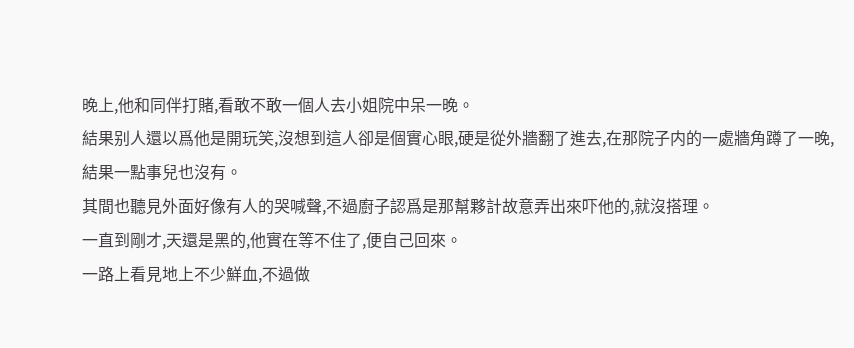晚上,他和同伴打賭,看敢不敢一個人去小姐院中呆一晚。
結果别人還以爲他是開玩笑,沒想到這人卻是個實心眼,硬是從外牆翻了進去,在那院子内的一處牆角蹲了一晚,結果一點事兒也沒有。
其間也聽見外面好像有人的哭喊聲,不過廚子認爲是那幫夥計故意弄出來吓他的,就沒搭理。
一直到剛才,天還是黑的,他實在等不住了,便自己回來。
一路上看見地上不少鮮血,不過做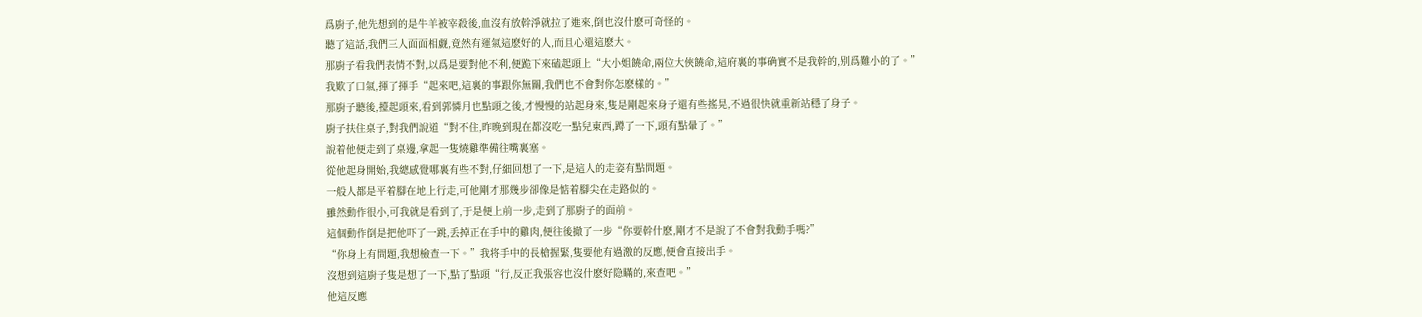爲廚子,他先想到的是牛羊被宰殺後,血沒有放幹淨就拉了進來,倒也沒什麽可奇怪的。
聽了這話,我們三人面面相觑,竟然有運氣這麽好的人,而且心還這麽大。
那廚子看我們表情不對,以爲是要對他不利,便跪下來磕起頭上“大小姐饒命,兩位大俠饒命,這府裏的事确實不是我幹的,别爲難小的了。”
我歎了口氣,揮了揮手“起來吧,這裏的事跟你無關,我們也不會對你怎麽樣的。”
那廚子聽後,擡起頭來,看到郭憐月也點頭之後,才慢慢的站起身來,隻是剛起來身子還有些搖晃,不過很快就重新站穩了身子。
廚子扶住桌子,對我們說道“對不住,昨晚到現在都沒吃一點兒東西,蹲了一下,頭有點暈了。”
說着他便走到了桌邊,拿起一隻燒雞準備往嘴裏塞。
從他起身開始,我總感覺哪裏有些不對,仔細回想了一下,是這人的走姿有點問題。
一般人都是平着腳在地上行走,可他剛才那幾步卻像是惦着腳尖在走路似的。
雖然動作很小,可我就是看到了,于是便上前一步,走到了那廚子的面前。
這個動作倒是把他吓了一跳,丢掉正在手中的雞肉,便往後撤了一步“你要幹什麽,剛才不是說了不會對我動手嗎?”
“你身上有問題,我想檢查一下。”我将手中的長槍握緊,隻要他有過激的反應,便會直接出手。
沒想到這廚子隻是想了一下,點了點頭“行,反正我張容也沒什麽好隐瞞的,來查吧。”
他這反應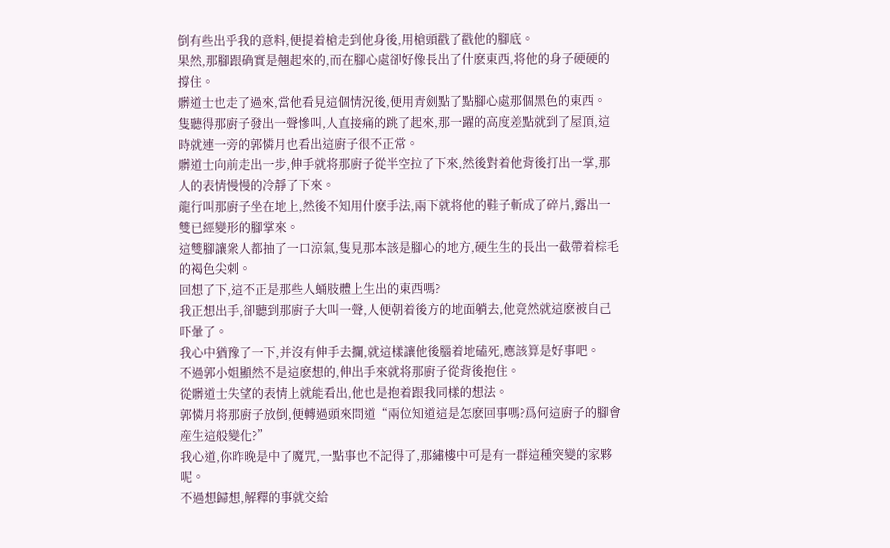倒有些出乎我的意料,便提着槍走到他身後,用槍頭戳了戳他的腳底。
果然,那腳跟确實是翹起來的,而在腳心處卻好像長出了什麽東西,将他的身子硬硬的撐住。
髒道士也走了過來,當他看見這個情況後,便用青劍點了點腳心處那個黑色的東西。
隻聽得那廚子發出一聲慘叫,人直接痛的跳了起來,那一躍的高度差點就到了屋頂,這時就連一旁的郭憐月也看出這廚子很不正常。
髒道士向前走出一步,伸手就将那廚子從半空拉了下來,然後對着他背後打出一掌,那人的表情慢慢的冷靜了下來。
龍行叫那廚子坐在地上,然後不知用什麽手法,兩下就将他的鞋子斬成了碎片,露出一雙已經變形的腳掌來。
這雙腳讓衆人都抽了一口涼氣,隻見那本該是腳心的地方,硬生生的長出一截帶着棕毛的褐色尖刺。
回想了下,這不正是那些人蛹肢體上生出的東西嗎?
我正想出手,卻聽到那廚子大叫一聲,人便朝着後方的地面躺去,他竟然就這麽被自己吓暈了。
我心中猶豫了一下,并沒有伸手去攔,就這樣讓他後腦着地磕死,應該算是好事吧。
不過郭小姐顯然不是這麽想的,伸出手來就将那廚子從背後抱住。
從髒道士失望的表情上就能看出,他也是抱着跟我同樣的想法。
郭憐月将那廚子放倒,便轉過頭來問道“兩位知道這是怎麽回事嗎?爲何這廚子的腳會産生這般變化?”
我心道,你昨晚是中了魔咒,一點事也不記得了,那繡樓中可是有一群這種突變的家夥呢。
不過想歸想,解釋的事就交給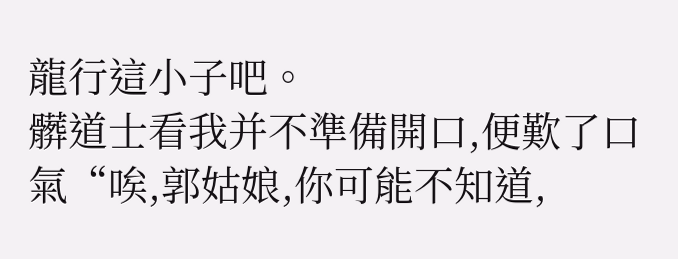龍行這小子吧。
髒道士看我并不準備開口,便歎了口氣“唉,郭姑娘,你可能不知道,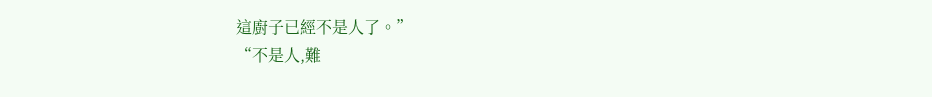這廚子已經不是人了。”
“不是人,難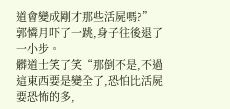道會變成剛才那些活屍嗎?”郭憐月吓了一跳,身子往後退了一小步。
髒道士笑了笑“那倒不是,不過這東西要是變全了,恐怕比活屍要恐怖的多,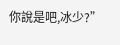你說是吧,冰少?”